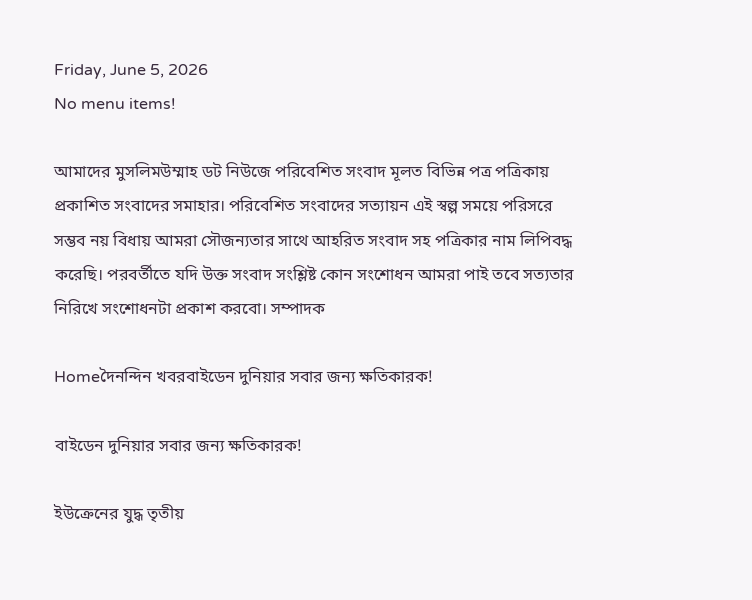Friday, June 5, 2026
No menu items!

আমাদের মুসলিমউম্মাহ ডট নিউজে পরিবেশিত সংবাদ মূলত বিভিন্ন পত্র পত্রিকায় প্রকাশিত সংবাদের সমাহার। পরিবেশিত সংবাদের সত্যায়ন এই স্বল্প সময়ে পরিসরে সম্ভব নয় বিধায় আমরা সৌজন্যতার সাথে আহরিত সংবাদ সহ পত্রিকার নাম লিপিবদ্ধ করেছি। পরবর্তীতে যদি উক্ত সংবাদ সংশ্লিষ্ট কোন সংশোধন আমরা পাই তবে সত্যতার নিরিখে সংশোধনটা প্রকাশ করবো। সম্পাদক

Homeদৈনন্দিন খবরবাইডেন দুনিয়ার সবার জন্য ক্ষতিকারক!

বাইডেন দুনিয়ার সবার জন্য ক্ষতিকারক!

ইউক্রেনের যুদ্ধ তৃতীয়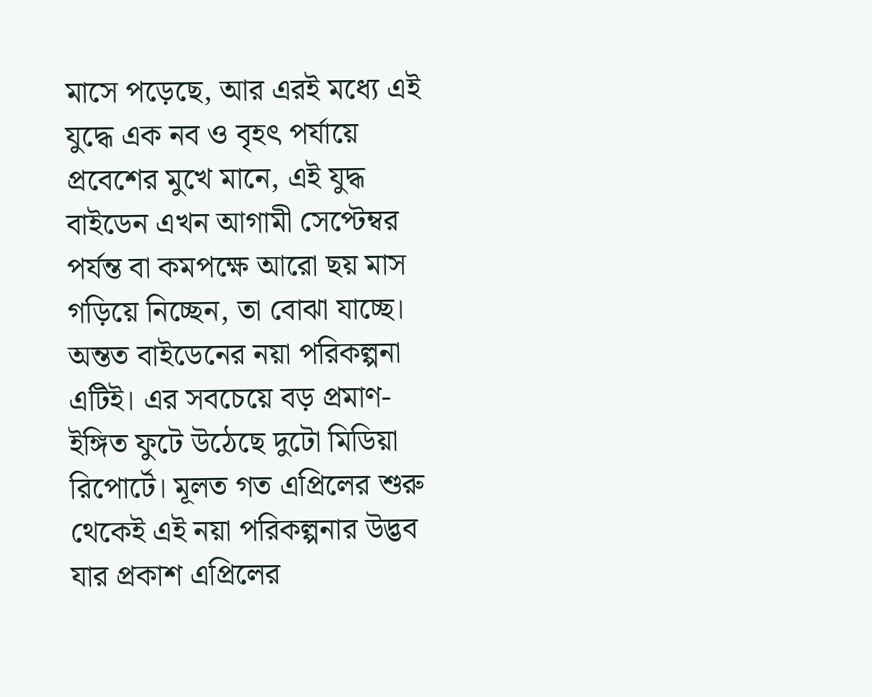মাসে পড়েছে, আর এরই মধ্যে এই যুদ্ধে এক নব ও বৃহৎ পর্যায়ে প্রবেশের মুখে মানে, এই যুদ্ধ বাইডেন এখন আগামী সেপ্টেম্বর পর্যন্ত বা কমপক্ষে আরো ছয় মাস গড়িয়ে নিচ্ছেন, তা বোঝা যাচ্ছে। অন্তত বাইডেনের নয়া পরিকল্পনা এটিই। এর সবচেয়ে বড় প্রমাণ-ইঙ্গিত ফুটে উঠেছে দুটো মিডিয়া রিপোর্টে। মূলত গত এপ্রিলের শুরু থেকেই এই নয়া পরিকল্পনার উদ্ভব যার প্রকাশ এপ্রিলের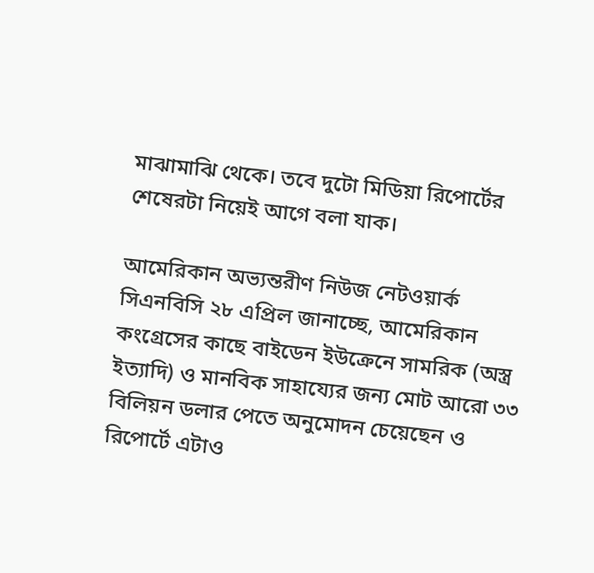মাঝামাঝি থেকে। তবে দুটো মিডিয়া রিপোর্টের শেষেরটা নিয়েই আগে বলা যাক।

আমেরিকান অভ্যন্তরীণ নিউজ নেটওয়ার্ক সিএনবিসি ২৮ এপ্রিল জানাচ্ছে, আমেরিকান কংগ্রেসের কাছে বাইডেন ইউক্রেনে সামরিক (অস্ত্র ইত্যাদি) ও মানবিক সাহায্যের জন্য মোট আরো ৩৩ বিলিয়ন ডলার পেতে অনুমোদন চেয়েছেন ও রিপোর্টে এটাও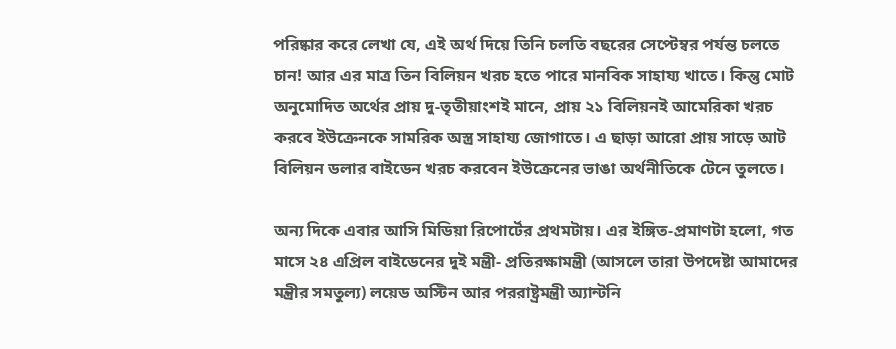পরিষ্কার করে লেখা যে, এই অর্থ দিয়ে তিনি চলতি বছরের সেপ্টেম্বর পর্যন্ত চলতে চান! আর এর মাত্র তিন বিলিয়ন খরচ হতে পারে মানবিক সাহায্য খাতে। কিন্তু মোট অনুমোদিত অর্থের প্রায় দু-তৃতীয়াংশই মানে, প্রায় ২১ বিলিয়নই আমেরিকা খরচ করবে ইউক্রেনকে সামরিক অস্ত্র সাহায্য জোগাতে। এ ছাড়া আরো প্রায় সাড়ে আট বিলিয়ন ডলার বাইডেন খরচ করবেন ইউক্রেনের ভাঙা অর্থনীতিকে টেনে তুলতে।

অন্য দিকে এবার আসি মিডিয়া রিপোর্টের প্রথমটায়। এর ইঙ্গিত-প্রমাণটা হলো, গত মাসে ২৪ এপ্রিল বাইডেনের দুই মন্ত্রী- প্রতিরক্ষামন্ত্রী (আসলে তারা উপদেষ্টা আমাদের মন্ত্রীর সমতুল্য) লয়েড অস্টিন আর পররাষ্ট্রমন্ত্রী অ্যান্টনি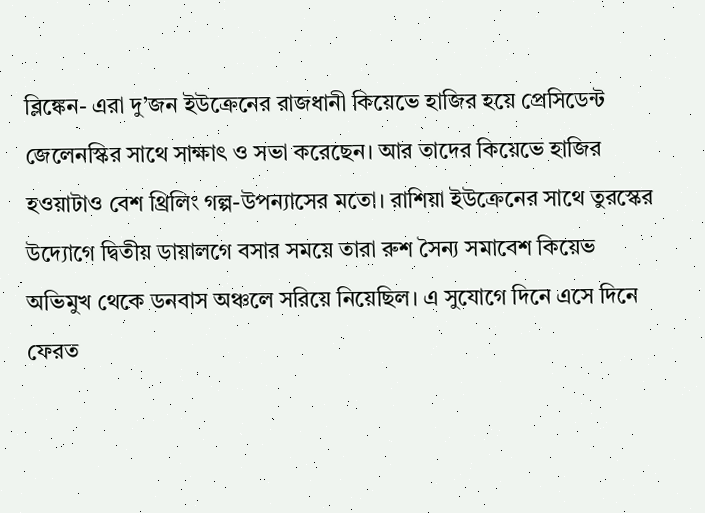ব্লিঙ্কেন- এরা দু’জন ইউক্রেনের রাজধানী কিয়েভে হাজির হয়ে প্রেসিডেন্ট জেলেনস্কির সাথে সাক্ষাৎ ও সভা করেছেন। আর তাদের কিয়েভে হাজির হওয়াটাও বেশ থ্রিলিং গল্প-উপন্যাসের মতো। রাশিয়া ইউক্রেনের সাথে তুরস্কের উদ্যোগে দ্বিতীয় ডায়ালগে বসার সময়ে তারা রুশ সৈন্য সমাবেশ কিয়েভ অভিমুখ থেকে ডনবাস অঞ্চলে সরিয়ে নিয়েছিল। এ সুযোগে দিনে এসে দিনে ফেরত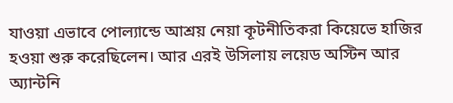যাওয়া এভাবে পোল্যান্ডে আশ্রয় নেয়া কূটনীতিকরা কিয়েভে হাজির হওয়া শুরু করেছিলেন। আর এরই উসিলায় লয়েড অস্টিন আর অ্যান্টনি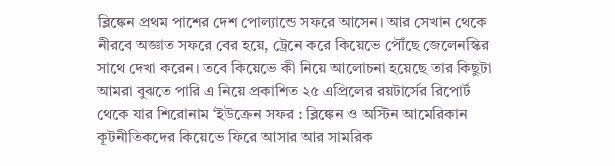ব্লিঙ্কেন প্রথম পাশের দেশ পোল্যান্ডে সফরে আসেন। আর সেখান থেকে নীরবে অজ্ঞাত সফরে বের হয়ে, ট্রেনে করে কিয়েভে পৌঁছে জেলেনস্কির সাথে দেখা করেন। তবে কিয়েভে কী নিয়ে আলোচনা হয়েছে তার কিছুটা আমরা বুঝতে পারি এ নিয়ে প্রকাশিত ২৫ এপ্রিলের রয়টার্সের রিপোর্ট থেকে যার শিরোনাম ‘ইউক্রেন সফর : ব্লিঙ্কেন ও অস্টিন আমেরিকান কূটনীতিকদের কিয়েভে ফিরে আসার আর সামরিক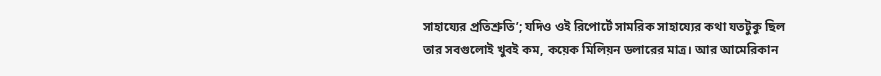সাহায্যের প্রতিশ্রুতি’; যদিও ওই রিপোর্টে সামরিক সাহায্যের কথা যতটুকু ছিল তার সবগুলোই খুবই কম, কয়েক মিলিয়ন ডলারের মাত্র। আর আমেরিকান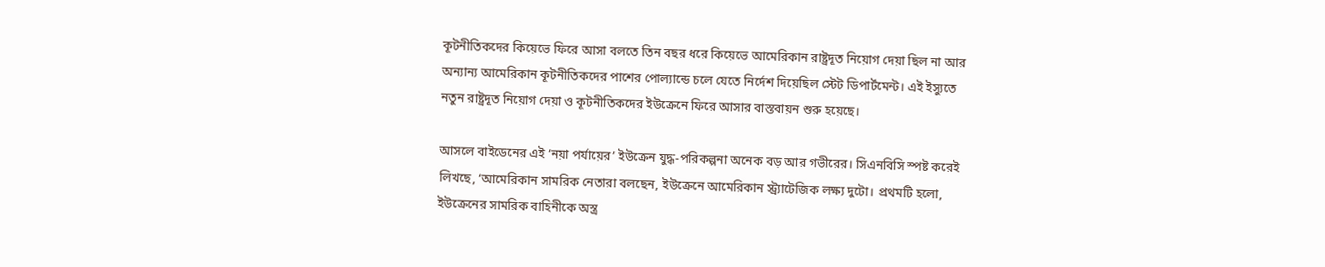কূটনীতিকদের কিয়েভে ফিরে আসা বলতে তিন বছর ধরে কিয়েভে আমেরিকান রাষ্ট্রদূত নিয়োগ দেয়া ছিল না আর অন্যান্য আমেরিকান কূটনীতিকদের পাশের পোল্যান্ডে চলে যেতে নির্দেশ দিয়েছিল স্টেট ডিপার্টমেন্ট। এই ইস্যুতে নতুন রাষ্ট্রদূত নিয়োগ দেয়া ও কূটনীতিকদের ইউক্রেনে ফিরে আসার বাস্তবায়ন শুরু হয়েছে।

আসলে বাইডেনের এই ‘নয়া পর্যায়ের’ ইউক্রেন যুদ্ধ-পরিকল্পনা অনেক বড় আর গভীরের। সিএনবিসি স্পষ্ট করেই লিখছে, ‘আমেরিকান সামরিক নেতারা বলছেন, ইউক্রেনে আমেরিকান স্ট্র্যাটেজিক লক্ষ্য দুটো। প্রথমটি হলো, ইউক্রেনের সামরিক বাহিনীকে অস্ত্র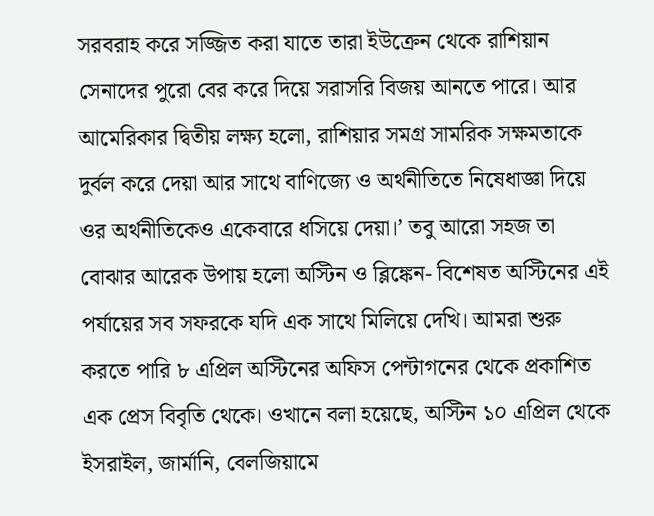সরবরাহ করে সজ্জিত করা যাতে তারা ইউক্রেন থেকে রাশিয়ান সেনাদের পুরো বের করে দিয়ে সরাসরি বিজয় আনতে পারে। আর আমেরিকার দ্বিতীয় লক্ষ্য হলো, রাশিয়ার সমগ্র সামরিক সক্ষমতাকে দুর্বল করে দেয়া আর সাথে বাণিজ্যে ও অর্থনীতিতে নিষেধাজ্ঞা দিয়ে ওর অর্থনীতিকেও একেবারে ধসিয়ে দেয়া।’ তবু আরো সহজ তা বোঝার আরেক উপায় হলো অস্টিন ও ব্লিঙ্কেন- বিশেষত অস্টিনের এই পর্যায়ের সব সফরকে যদি এক সাথে মিলিয়ে দেখি। আমরা শুরু করতে পারি ৮ এপ্রিল অস্টিনের অফিস পেন্টাগনের থেকে প্রকাশিত এক প্রেস বিবৃতি থেকে। ওখানে বলা হয়েছে, অস্টিন ১০ এপ্রিল থেকে ইসরাইল, জার্মানি, বেলজিয়ামে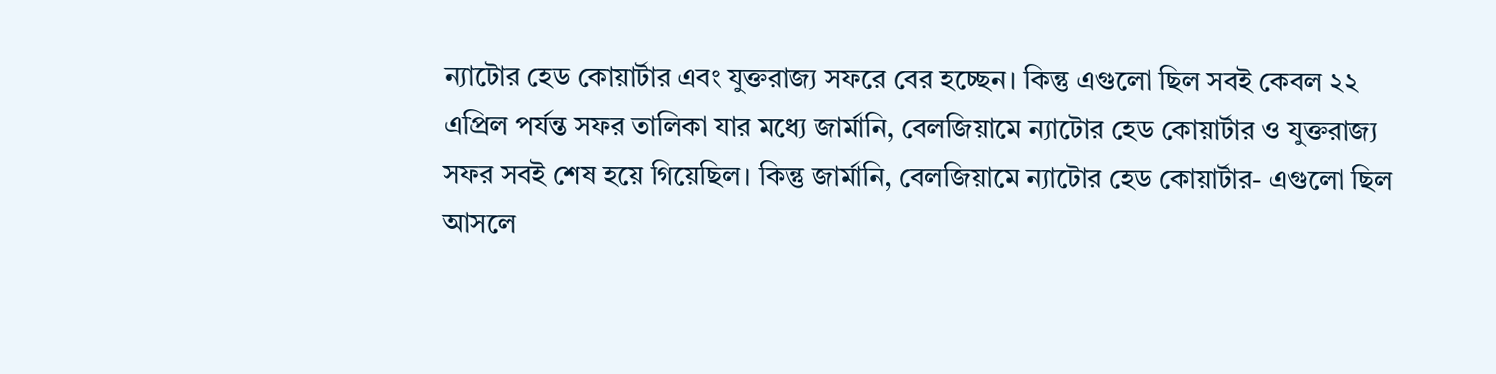ন্যাটোর হেড কোয়ার্টার এবং যুক্তরাজ্য সফরে বের হচ্ছেন। কিন্তু এগুলো ছিল সবই কেবল ২২ এপ্রিল পর্যন্ত সফর তালিকা যার মধ্যে জার্মানি, বেলজিয়ামে ন্যাটোর হেড কোয়ার্টার ও যুক্তরাজ্য সফর সবই শেষ হয়ে গিয়েছিল। কিন্তু জার্মানি, বেলজিয়ামে ন্যাটোর হেড কোয়ার্টার- এগুলো ছিল আসলে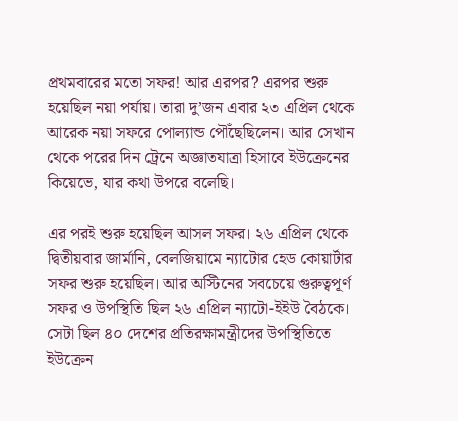প্রথমবারের মতো সফর! আর এরপর? এরপর শুরু হয়েছিল নয়া পর্যায়। তারা দু’জন এবার ২৩ এপ্রিল থেকে আরেক নয়া সফরে পোল্যান্ড পৌঁছেছিলেন। আর সেখান থেকে পরের দিন ট্রেনে অজ্ঞাতযাত্রা হিসাবে ইউক্রেনের কিয়েভে, যার কথা উপরে বলেছি।

এর পরই শুরু হয়েছিল আসল সফর। ২৬ এপ্রিল থেকে দ্বিতীয়বার জার্মানি, বেলজিয়ামে ন্যাটোর হেড কোয়ার্টার সফর শুরু হয়েছিল। আর অস্টিনের সবচেয়ে গুরুত্বপূর্ণ সফর ও উপস্থিতি ছিল ২৬ এপ্রিল ন্যাটো-ইইউ বৈঠকে। সেটা ছিল ৪০ দেশের প্রতিরক্ষামন্ত্রীদের উপস্থিতিতে ইউক্রেন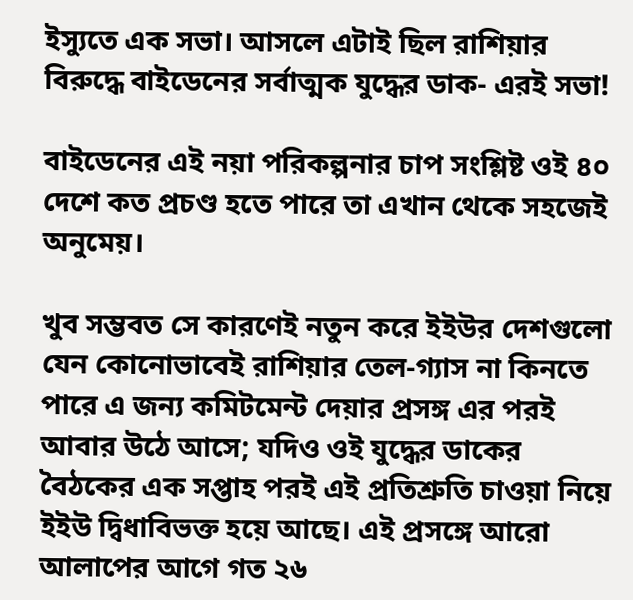ইস্যুতে এক সভা। আসলে এটাই ছিল রাশিয়ার বিরুদ্ধে বাইডেনের সর্বাত্মক যুদ্ধের ডাক- এরই সভা!

বাইডেনের এই নয়া পরিকল্পনার চাপ সংশ্লিষ্ট ওই ৪০ দেশে কত প্রচণ্ড হতে পারে তা এখান থেকে সহজেই অনুমেয়।

খুব সম্ভবত সে কারণেই নতুন করে ইইউর দেশগুলো যেন কোনোভাবেই রাশিয়ার তেল-গ্যাস না কিনতে পারে এ জন্য কমিটমেন্ট দেয়ার প্রসঙ্গ এর পরই আবার উঠে আসে; যদিও ওই যুদ্ধের ডাকের বৈঠকের এক সপ্তাহ পরই এই প্রতিশ্রুতি চাওয়া নিয়ে ইইউ দ্বিধাবিভক্ত হয়ে আছে। এই প্রসঙ্গে আরো আলাপের আগে গত ২৬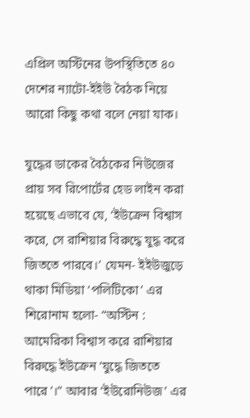এপ্রিল অস্টিনের উপস্থিতিতে ৪০ দেশের ন্যাটো-ইইউ বৈঠক নিয়ে আরো কিছু কথা বলে নেয়া যাক।

যুদ্ধের ডাকের বৈঠকের নিউজের প্রায় সব রিপোর্টের হেড লাইন করা হয়েছে এভাবে যে, ‘ইউক্রেন বিশ্বাস করে, সে রাশিয়ার বিরুদ্ধে যুদ্ধ করে জিততে পারবে।’ যেমন- ইইউজুড়ে থাকা মিডিয়া ‘পলিটিকো’ এর শিরোনাম হলো- “অস্টিন : আমেরিকা বিশ্বাস করে রাশিয়ার বিরুদ্ধে ইউক্রেন ‘যুদ্ধে জিততে পারে’।” আবার ‘ইউরোনিউজ’ এর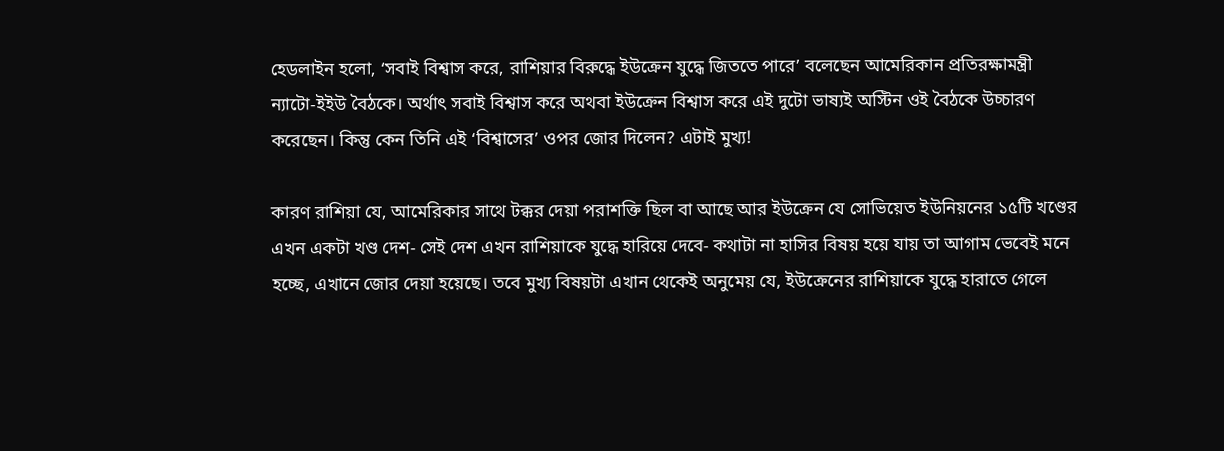হেডলাইন হলো, ‘সবাই বিশ্বাস করে, রাশিয়ার বিরুদ্ধে ইউক্রেন যুদ্ধে জিততে পারে’ বলেছেন আমেরিকান প্রতিরক্ষামন্ত্রী ন্যাটো-ইইউ বৈঠকে। অর্থাৎ সবাই বিশ্বাস করে অথবা ইউক্রেন বিশ্বাস করে এই দুটো ভাষ্যই অস্টিন ওই বৈঠকে উচ্চারণ করেছেন। কিন্তু কেন তিনি এই ‘বিশ্বাসের’ ওপর জোর দিলেন? এটাই মুখ্য!

কারণ রাশিয়া যে, আমেরিকার সাথে টক্কর দেয়া পরাশক্তি ছিল বা আছে আর ইউক্রেন যে সোভিয়েত ইউনিয়নের ১৫টি খণ্ডের এখন একটা খণ্ড দেশ- সেই দেশ এখন রাশিয়াকে যুদ্ধে হারিয়ে দেবে- কথাটা না হাসির বিষয় হয়ে যায় তা আগাম ভেবেই মনে হচ্ছে, এখানে জোর দেয়া হয়েছে। তবে মুখ্য বিষয়টা এখান থেকেই অনুমেয় যে, ইউক্রেনের রাশিয়াকে যুদ্ধে হারাতে গেলে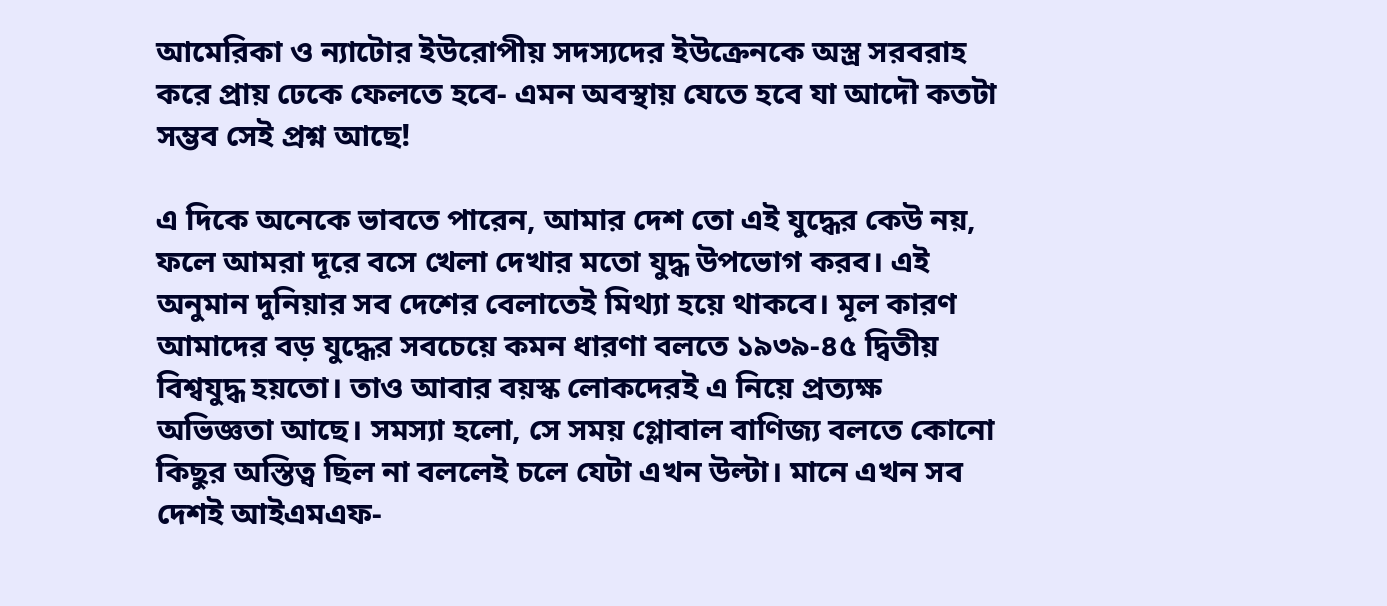আমেরিকা ও ন্যাটোর ইউরোপীয় সদস্যদের ইউক্রেনকে অস্ত্র সরবরাহ করে প্রায় ঢেকে ফেলতে হবে- এমন অবস্থায় যেতে হবে যা আদৌ কতটা সম্ভব সেই প্রশ্ন আছে!

এ দিকে অনেকে ভাবতে পারেন, আমার দেশ তো এই যুদ্ধের কেউ নয়, ফলে আমরা দূরে বসে খেলা দেখার মতো যুদ্ধ উপভোগ করব। এই অনুমান দুনিয়ার সব দেশের বেলাতেই মিথ্যা হয়ে থাকবে। মূল কারণ আমাদের বড় যুদ্ধের সবচেয়ে কমন ধারণা বলতে ১৯৩৯-৪৫ দ্বিতীয় বিশ্বযুদ্ধ হয়তো। তাও আবার বয়স্ক লোকদেরই এ নিয়ে প্রত্যক্ষ অভিজ্ঞতা আছে। সমস্যা হলো, সে সময় গ্লোবাল বাণিজ্য বলতে কোনো কিছুর অস্তিত্ব ছিল না বললেই চলে যেটা এখন উল্টা। মানে এখন সব দেশই আইএমএফ-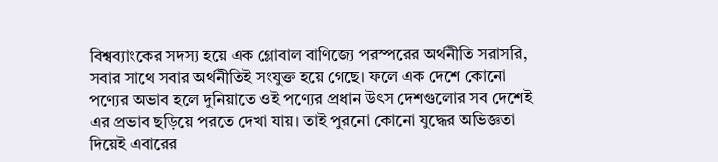বিশ্বব্যাংকের সদস্য হয়ে এক গ্লোবাল বাণিজ্যে পরস্পরের অর্থনীতি সরাসরি, সবার সাথে সবার অর্থনীতিই সংযুক্ত হয়ে গেছে। ফলে এক দেশে কোনো পণ্যের অভাব হলে দুনিয়াতে ওই পণ্যের প্রধান উৎস দেশগুলোর সব দেশেই এর প্রভাব ছড়িয়ে পরতে দেখা যায়। তাই পুরনো কোনো যুদ্ধের অভিজ্ঞতা দিয়েই এবারের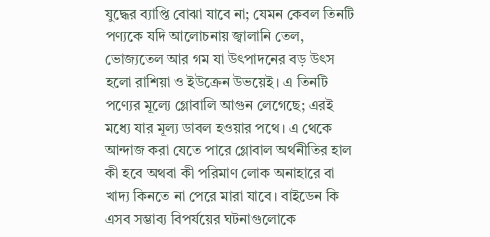যুদ্ধের ব্যাপ্তি বোঝা যাবে না; যেমন কেবল তিনটি পণ্যকে যদি আলোচনায় জ্বালানি তেল, ভোজ্যতেল আর গম যা উৎপাদনের বড় উৎস হলো রাশিয়া ও ইউক্রেন উভয়েই। এ তিনটি পণ্যের মূল্যে গ্লোবালি আগুন লেগেছে; এরই মধ্যে যার মূল্য ডাবল হওয়ার পথে। এ থেকে আন্দাজ করা যেতে পারে গ্লোবাল অর্থনীতির হাল কী হবে অথবা কী পরিমাণ লোক অনাহারে বা খাদ্য কিনতে না পেরে মারা যাবে। বাইডেন কি এসব সম্ভাব্য বিপর্যয়ের ঘটনাগুলোকে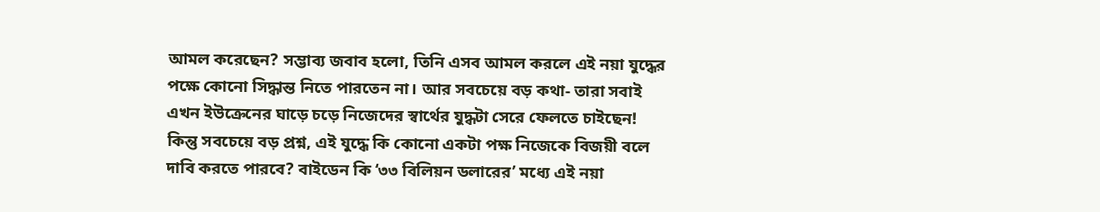আমল করেছেন? সম্ভাব্য জবাব হলো, তিনি এসব আমল করলে এই নয়া যুদ্ধের পক্ষে কোনো সিদ্ধান্ত নিতে পারতেন না। আর সবচেয়ে বড় কথা- তারা সবাই এখন ইউক্রেনের ঘাড়ে চড়ে নিজেদের স্বার্থের যুদ্ধটা সেরে ফেলতে চাইছেন! কিন্তু সবচেয়ে বড় প্রশ্ন, এই যুদ্ধে কি কোনো একটা পক্ষ নিজেকে বিজয়ী বলে দাবি করতে পারবে? বাইডেন কি ‘৩৩ বিলিয়ন ডলারের’ মধ্যে এই নয়া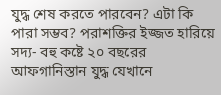যুদ্ধ শেষ করতে পারবেন? এটা কি পারা সম্ভব? পরাশক্তির ইজ্জত হারিয়ে সদ্য- বহু কষ্টে ২০ বছরের আফগানিস্তান যুদ্ধ যেখানে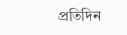প্রতিদিন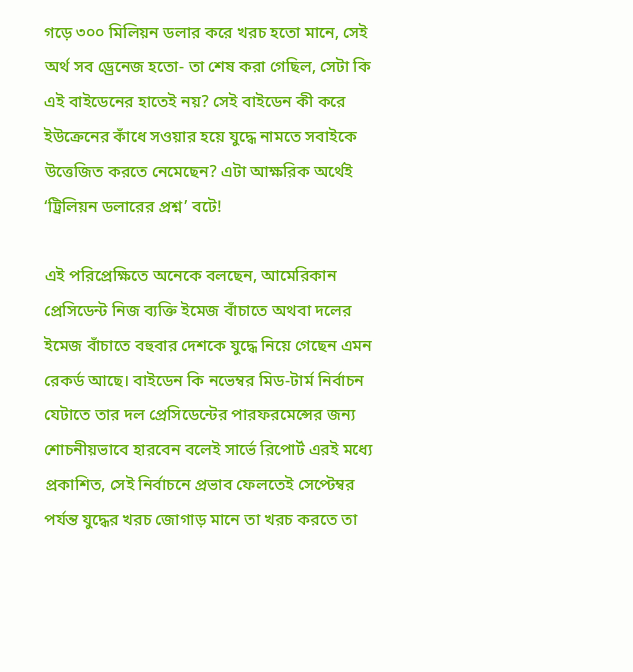গড়ে ৩০০ মিলিয়ন ডলার করে খরচ হতো মানে, সেই অর্থ সব ড্রেনেজ হতো- তা শেষ করা গেছিল, সেটা কি এই বাইডেনের হাতেই নয়? সেই বাইডেন কী করে ইউক্রেনের কাঁধে সওয়ার হয়ে যুদ্ধে নামতে সবাইকে উত্তেজিত করতে নেমেছেন? এটা আক্ষরিক অর্থেই ‘ট্রিলিয়ন ডলারের প্রশ্ন’ বটে!

এই পরিপ্রেক্ষিতে অনেকে বলছেন, আমেরিকান প্রেসিডেন্ট নিজ ব্যক্তি ইমেজ বাঁচাতে অথবা দলের ইমেজ বাঁচাতে বহুবার দেশকে যুদ্ধে নিয়ে গেছেন এমন রেকর্ড আছে। বাইডেন কি নভেম্বর মিড-টার্ম নির্বাচন যেটাতে তার দল প্রেসিডেন্টের পারফরমেন্সের জন্য শোচনীয়ভাবে হারবেন বলেই সার্ভে রিপোর্ট এরই মধ্যে প্রকাশিত, সেই নির্বাচনে প্রভাব ফেলতেই সেপ্টেম্বর পর্যন্ত যুদ্ধের খরচ জোগাড় মানে তা খরচ করতে তা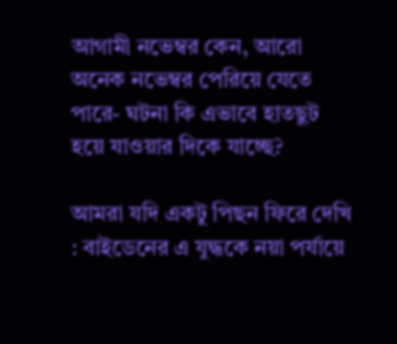আগামী নভেম্বর কেন, আরো অনেক নভেম্বর পেরিয়ে যেতে পারে- ঘটনা কি এভাবে হাতছুট হয়ে যাওয়ার দিকে যাচ্ছে?

আমরা যদি একটু পিছন ফিরে দেখি : বাইডেনের এ যুদ্ধকে নয়া পর্যায়ে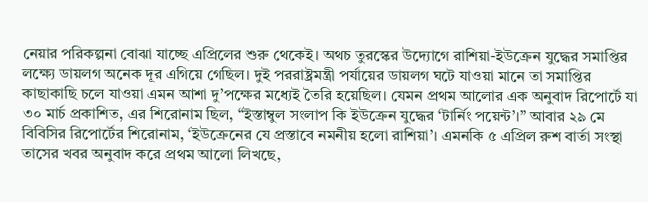নেয়ার পরিকল্পনা বোঝা যাচ্ছে এপ্রিলের শুরু থেকেই। অথচ তুরস্কের উদ্যোগে রাশিয়া-ইউক্রেন যুদ্ধের সমাপ্তির লক্ষ্যে ডায়লগ অনেক দূর এগিয়ে গেছিল। দুই পররাষ্ট্রমন্ত্রী পর্যায়ের ডায়লগ ঘটে যাওয়া মানে তা সমাপ্তির কাছাকাছি চলে যাওয়া এমন আশা দু’পক্ষের মধ্যেই তৈরি হয়েছিল। যেমন প্রথম আলোর এক অনুবাদ রিপোর্টে যা ৩০ মার্চ প্রকাশিত, এর শিরোনাম ছিল, “ইস্তাম্বুল সংলাপ কি ইউক্রেন যুদ্ধের ‘টার্নিং পয়েন্ট’।” আবার ২৯ মে বিবিসির রিপোর্টের শিরোনাম, ‘ইউক্রেনের যে প্রস্তাবে নমনীয় হলো রাশিয়া’। এমনকি ৫ এপ্রিল রুশ বার্তা সংস্থা তাসের খবর অনুবাদ করে প্রথম আলো লিখছে,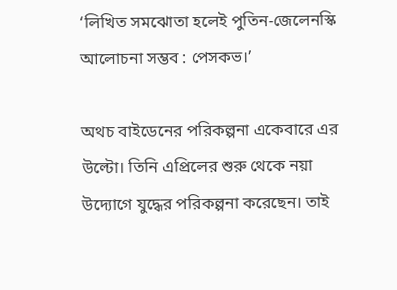‘লিখিত সমঝোতা হলেই পুতিন-জেলেনস্কি আলোচনা সম্ভব : পেসকভ।’

অথচ বাইডেনের পরিকল্পনা একেবারে এর উল্টো। তিনি এপ্রিলের শুরু থেকে নয়া উদ্যোগে যুদ্ধের পরিকল্পনা করেছেন। তাই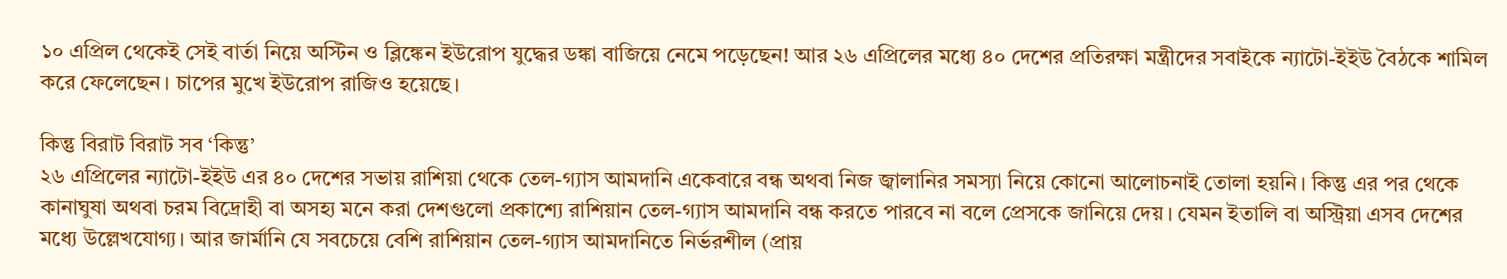১০ এপ্রিল থেকেই সেই বার্তা নিয়ে অস্টিন ও ব্লিঙ্কেন ইউরোপ যুদ্ধের ডঙ্কা বাজিয়ে নেমে পড়েছেন! আর ২৬ এপ্রিলের মধ্যে ৪০ দেশের প্রতিরক্ষা মন্ত্রীদের সবাইকে ন্যাটো-ইইউ বৈঠকে শামিল করে ফেলেছেন। চাপের মুখে ইউরোপ রাজিও হয়েছে।

কিন্তু বিরাট বিরাট সব ‘কিন্তু’
২৬ এপ্রিলের ন্যাটো-ইইউ এর ৪০ দেশের সভায় রাশিয়া থেকে তেল-গ্যাস আমদানি একেবারে বন্ধ অথবা নিজ জ্বালানির সমস্যা নিয়ে কোনো আলোচনাই তোলা হয়নি। কিন্তু এর পর থেকে কানাঘুষা অথবা চরম বিদ্রোহী বা অসহ্য মনে করা দেশগুলো প্রকাশ্যে রাশিয়ান তেল-গ্যাস আমদানি বন্ধ করতে পারবে না বলে প্রেসকে জানিয়ে দেয়। যেমন ইতালি বা অস্ট্রিয়া এসব দেশের মধ্যে উল্লেখযোগ্য। আর জার্মানি যে সবচেয়ে বেশি রাশিয়ান তেল-গ্যাস আমদানিতে নির্ভরশীল (প্রায়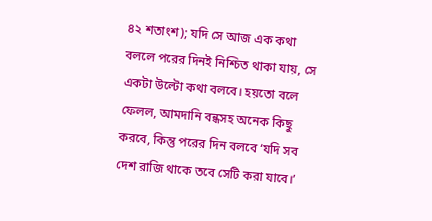৪২ শতাংশ); যদি সে আজ এক কথা বললে পরের দিনই নিশ্চিত থাকা যায়, সে একটা উল্টো কথা বলবে। হয়তো বলে ফেলল, আমদানি বন্ধসহ অনেক কিছু করবে, কিন্তু পরের দিন বলবে ‘যদি সব দেশ রাজি থাকে তবে সেটি করা যাবে।’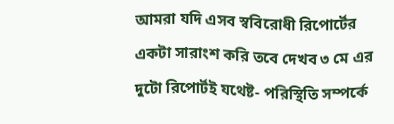আমরা যদি এসব স্ববিরোধী রিপোর্টের একটা সারাংশ করি তবে দেখব ৩ মে এর দুটো রিপোর্টই যথেষ্ট- পরিস্থিতি সম্পর্কে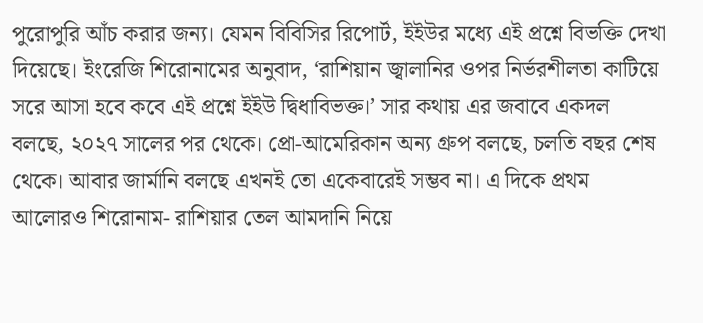পুরোপুরি আঁচ করার জন্য। যেমন বিবিসির রিপোর্ট, ইইউর মধ্যে এই প্রশ্নে বিভক্তি দেখা দিয়েছে। ইংরেজি শিরোনামের অনুবাদ, ‘রাশিয়ান জ্বালানির ওপর নির্ভরশীলতা কাটিয়ে সরে আসা হবে কবে এই প্রশ্নে ইইউ দ্বিধাবিভক্ত।’ সার কথায় এর জবাবে একদল বলছে, ২০২৭ সালের পর থেকে। প্রো-আমেরিকান অন্য গ্রুপ বলছে, চলতি বছর শেষ থেকে। আবার জার্মানি বলছে এখনই তো একেবারেই সম্ভব না। এ দিকে প্রথম আলোরও শিরোনাম- রাশিয়ার তেল আমদানি নিয়ে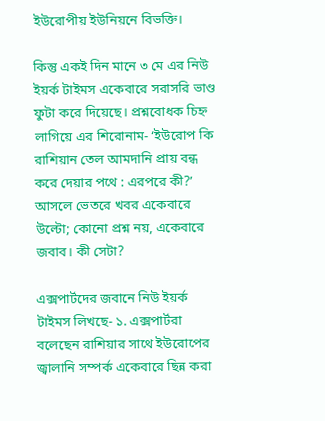ইউরোপীয় ইউনিয়নে বিভক্তি।

কিন্তু একই দিন মানে ৩ মে এর নিউ ইয়র্ক টাইমস একেবারে সরাসরি ভাণ্ড ফুটা করে দিয়েছে। প্রশ্নবোধক চিহ্ন লাগিয়ে এর শিরোনাম- ‘ইউরোপ কি রাশিয়ান তেল আমদানি প্রায় বন্ধ করে দেয়ার পথে : এরপরে কী?’ আসলে ভেতরে খবর একেবারে উল্টো; কোনো প্রশ্ন নয়, একেবারে জবাব। কী সেটা?

এক্সপার্টদের জবানে নিউ ইয়র্ক টাইমস লিখছে- ১. এক্সপার্টরা বলেছেন রাশিয়ার সাথে ইউরোপের জ্বালানি সম্পর্ক একেবারে ছিন্ন করা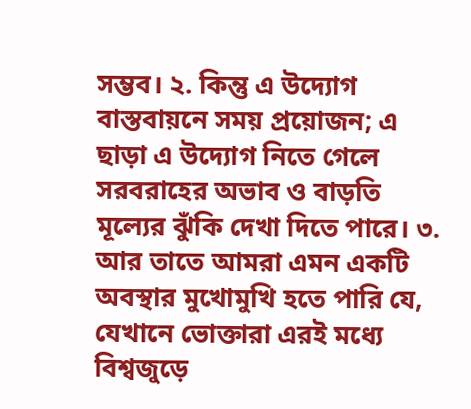সম্ভব। ২. কিন্তু এ উদ্যোগ বাস্তবায়নে সময় প্রয়োজন; এ ছাড়া এ উদ্যোগ নিতে গেলে সরবরাহের অভাব ও বাড়তি মূল্যের ঝুঁকি দেখা দিতে পারে। ৩. আর তাতে আমরা এমন একটি অবস্থার মুখোমুখি হতে পারি যে, যেখানে ভোক্তারা এরই মধ্যে বিশ্বজুড়ে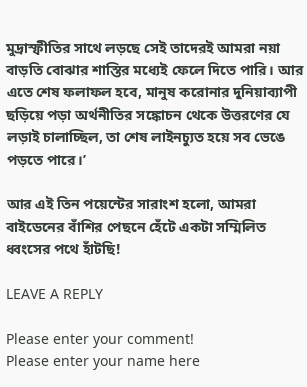মুদ্রাস্ফীতির সাথে লড়ছে সেই তাদেরই আমরা নয়া বাড়তি বোঝার শাস্তির মধ্যেই ফেলে দিতে পারি। আর এতে শেষ ফলাফল হবে, মানুষ করোনার দুনিয়াব্যাপী ছড়িয়ে পড়া অর্থনীতির সঙ্কোচন থেকে উত্তরণের যে লড়াই চালাচ্ছিল, তা শেষ লাইনচ্যুত হয়ে সব ভেঙে পড়তে পারে।’

আর এই তিন পয়েন্টের সারাংশ হলো, আমরা বাইডেনের বাঁশির পেছনে হেঁটে একটা সম্মিলিত ধ্বংসের পথে হাঁটছি!

LEAVE A REPLY

Please enter your comment!
Please enter your name here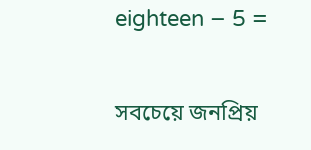eighteen − 5 =

সবচেয়ে জনপ্রিয়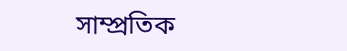সাম্প্রতিক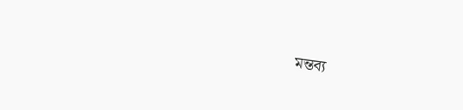মন্তব্য